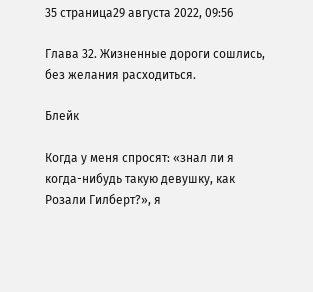35 страница29 августа 2022, 09:56

Глава 32. Жизненные дороги сошлись, без желания расходиться.

Блейк

Когда у меня спросят: «знал ли я когда-нибудь такую девушку, как Розали Гилберт?», я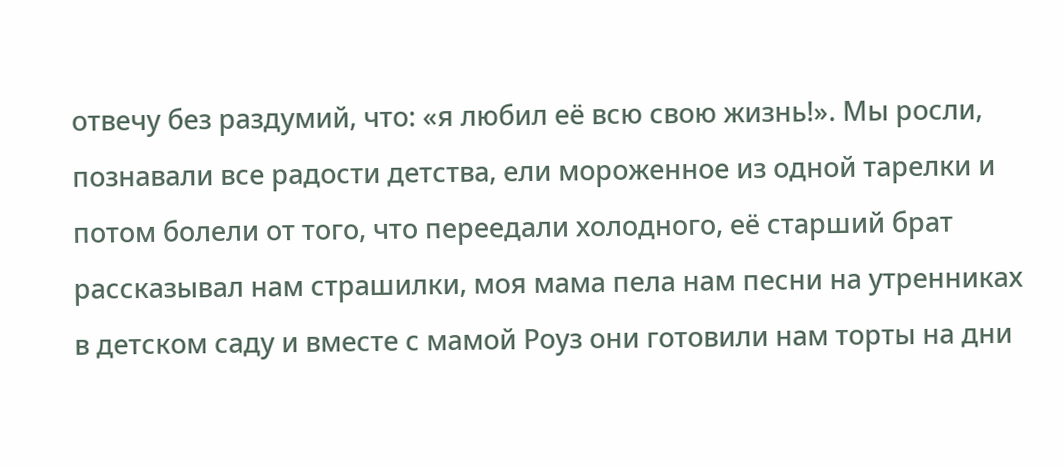отвечу без раздумий, что: «я любил её всю свою жизнь!». Мы росли, познавали все радости детства, ели мороженное из одной тарелки и потом болели от того, что переедали холодного, её старший брат рассказывал нам страшилки, моя мама пела нам песни на утренниках в детском саду и вместе с мамой Роуз они готовили нам торты на дни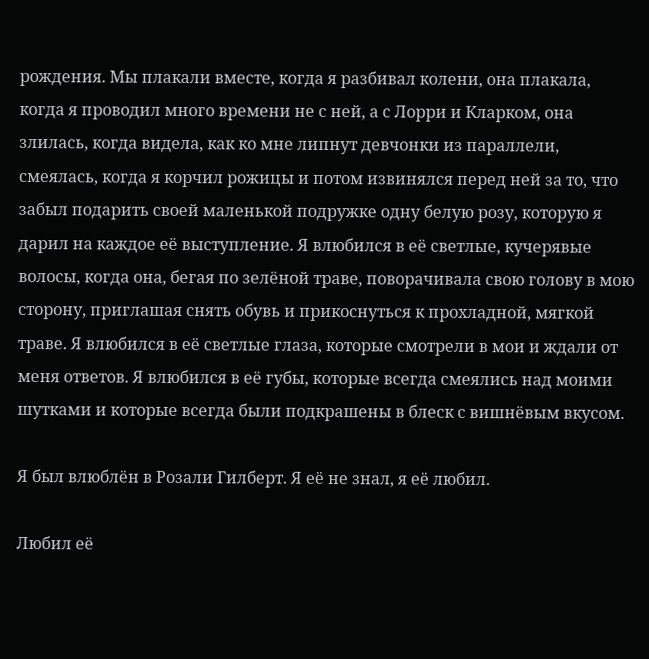рождения. Мы плакали вместе, когда я разбивал колени, она плакала, когда я проводил много времени не с ней, а с Лорри и Кларком, она злилась, когда видела, как ко мне липнут девчонки из параллели, смеялась, когда я корчил рожицы и потом извинялся перед ней за то, что забыл подарить своей маленькой подружке одну белую розу, которую я дарил на каждое её выступление. Я влюбился в её светлые, кучерявые волосы, когда она, бегая по зелёной траве, поворачивала свою голову в мою сторону, приглашая снять обувь и прикоснуться к прохладной, мягкой траве. Я влюбился в её светлые глаза, которые смотрели в мои и ждали от меня ответов. Я влюбился в её губы, которые всегда смеялись над моими шутками и которые всегда были подкрашены в блеск с вишнёвым вкусом.

Я был влюблён в Розали Гилберт. Я её не знал, я её любил.

Любил её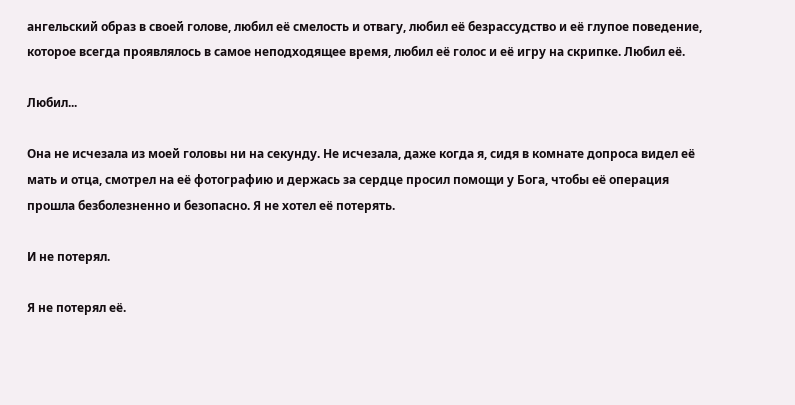ангельский образ в своей голове, любил её смелость и отвагу, любил её безрассудство и её глупое поведение, которое всегда проявлялось в самое неподходящее время, любил её голос и её игру на скрипке. Любил её.

Любил...

Она не исчезала из моей головы ни на секунду. Не исчезала, даже когда я, сидя в комнате допроса видел её мать и отца, смотрел на её фотографию и держась за сердце просил помощи у Бога, чтобы её операция прошла безболезненно и безопасно. Я не хотел её потерять.

И не потерял.

Я не потерял её.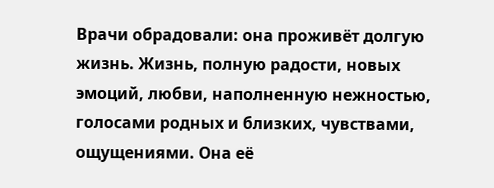Врачи обрадовали: она проживёт долгую жизнь. Жизнь, полную радости, новых эмоций, любви, наполненную нежностью, голосами родных и близких, чувствами, ощущениями. Она её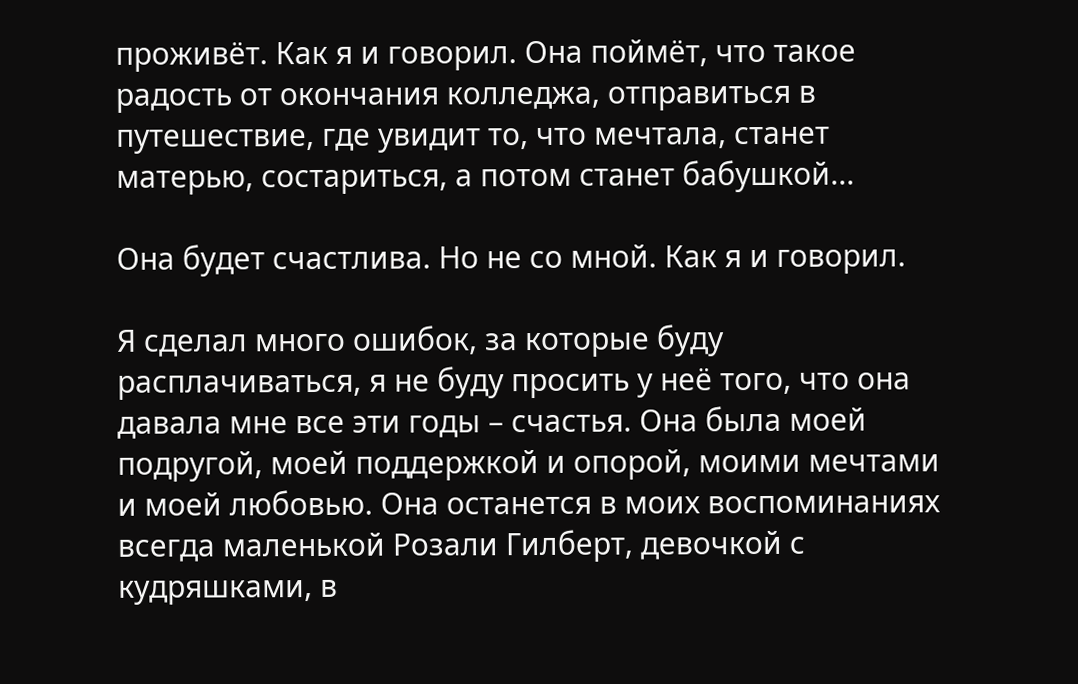проживёт. Как я и говорил. Она поймёт, что такое радость от окончания колледжа, отправиться в путешествие, где увидит то, что мечтала, станет матерью, состариться, а потом станет бабушкой...

Она будет счастлива. Но не со мной. Как я и говорил.

Я сделал много ошибок, за которые буду расплачиваться, я не буду просить у неё того, что она давала мне все эти годы – счастья. Она была моей подругой, моей поддержкой и опорой, моими мечтами и моей любовью. Она останется в моих воспоминаниях всегда маленькой Розали Гилберт, девочкой с кудряшками, в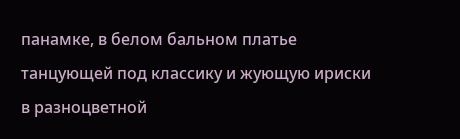панамке, в белом бальном платье танцующей под классику и жующую ириски в разноцветной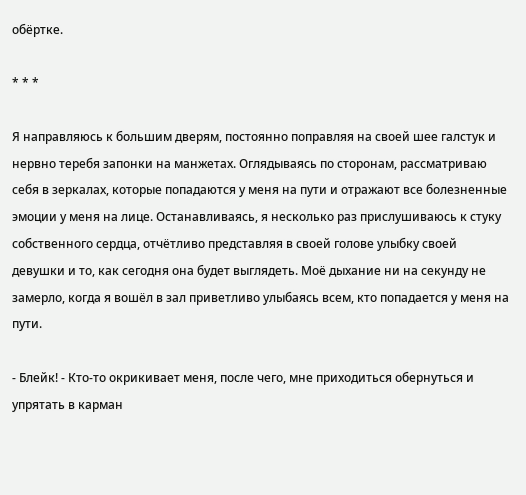обёртке.

* * *

Я направляюсь к большим дверям, постоянно поправляя на своей шее галстук и нервно теребя запонки на манжетах. Оглядываясь по сторонам, рассматриваю себя в зеркалах, которые попадаются у меня на пути и отражают все болезненные эмоции у меня на лице. Останавливаясь, я несколько раз прислушиваюсь к стуку собственного сердца, отчётливо представляя в своей голове улыбку своей девушки и то, как сегодня она будет выглядеть. Моё дыхание ни на секунду не замерло, когда я вошёл в зал приветливо улыбаясь всем, кто попадается у меня на пути.

- Блейк! - Кто-то окрикивает меня, после чего, мне приходиться обернуться и упрятать в карман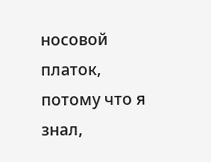носовой платок, потому что я знал,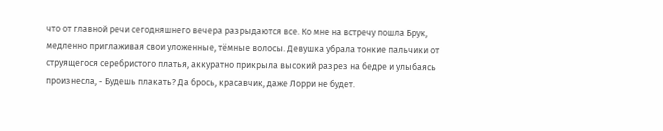что от главной речи сегодняшнего вечера разрыдаются все. Ко мне на встречу пошла Брук, медленно приглаживая свои уложенные, тёмные волосы. Девушка убрала тонкие пальчики от струящегося серебристого платья, аккуратно прикрыла высокий разрез на бедре и улыбаясь произнесла, - Будешь плакать? Да брось, красавчик, даже Лорри не будет.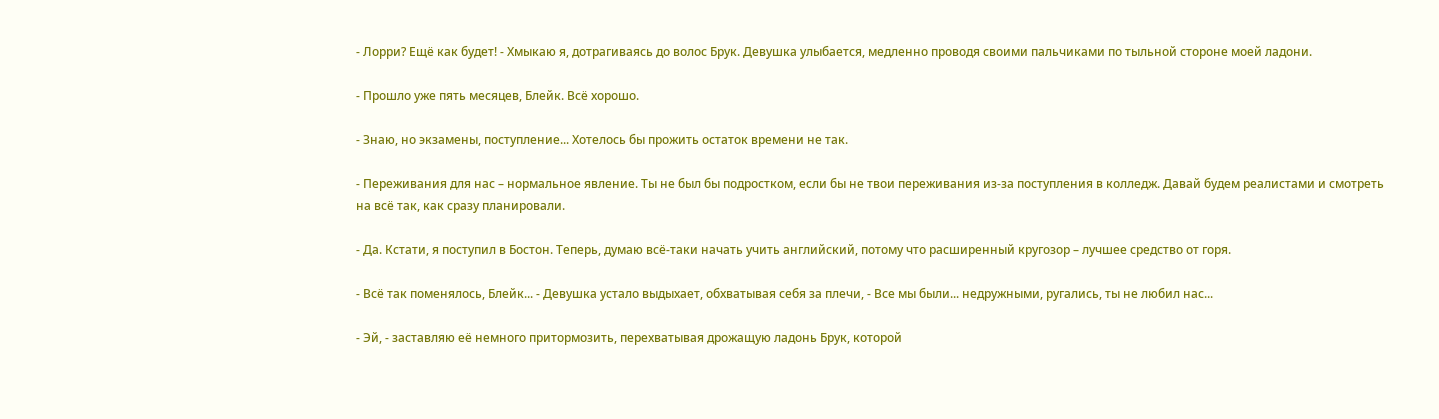- Лорри? Ещё как будет! - Хмыкаю я, дотрагиваясь до волос Брук. Девушка улыбается, медленно проводя своими пальчиками по тыльной стороне моей ладони.

- Прошло уже пять месяцев, Блейк. Всё хорошо.

- Знаю, но экзамены, поступление... Хотелось бы прожить остаток времени не так.

- Переживания для нас – нормальное явление. Ты не был бы подростком, если бы не твои переживания из-за поступления в колледж. Давай будем реалистами и смотреть на всё так, как сразу планировали.

- Да. Кстати, я поступил в Бостон. Теперь, думаю всё-таки начать учить английский, потому что расширенный кругозор – лучшее средство от горя.

- Всё так поменялось, Блейк... - Девушка устало выдыхает, обхватывая себя за плечи, - Все мы были... недружными, ругались, ты не любил нас...

- Эй, - заставляю её немного притормозить, перехватывая дрожащую ладонь Брук, которой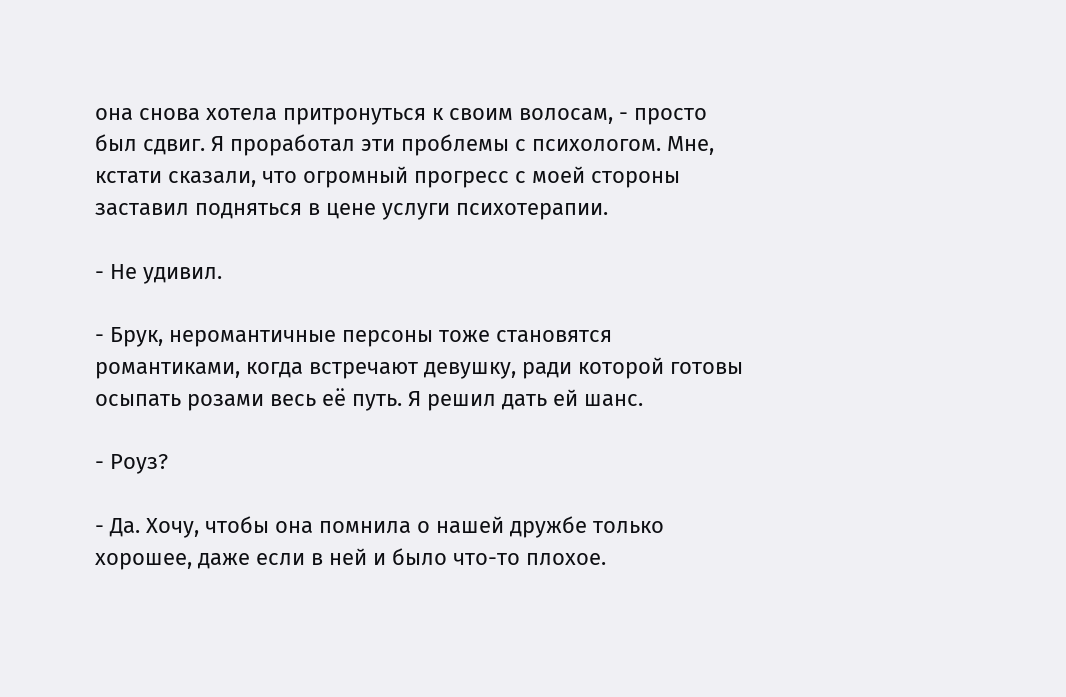она снова хотела притронуться к своим волосам, - просто был сдвиг. Я проработал эти проблемы с психологом. Мне, кстати сказали, что огромный прогресс с моей стороны заставил подняться в цене услуги психотерапии.

- Не удивил.

- Брук, неромантичные персоны тоже становятся романтиками, когда встречают девушку, ради которой готовы осыпать розами весь её путь. Я решил дать ей шанс.

- Роуз?

- Да. Хочу, чтобы она помнила о нашей дружбе только хорошее, даже если в ней и было что-то плохое.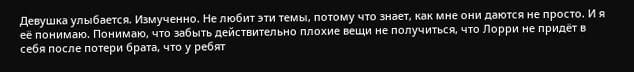Девушка улыбается. Измученно. Не любит эти темы, потому что знает, как мне они даются не просто. И я её понимаю. Понимаю, что забыть действительно плохие вещи не получиться, что Лорри не придёт в себя после потери брата, что у ребят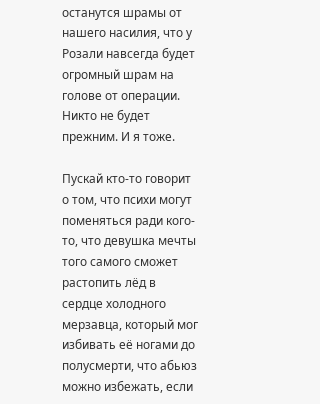останутся шрамы от нашего насилия, что у Розали навсегда будет огромный шрам на голове от операции. Никто не будет прежним. И я тоже.

Пускай кто-то говорит о том, что психи могут поменяться ради кого-то, что девушка мечты того самого сможет растопить лёд в сердце холодного мерзавца, который мог избивать её ногами до полусмерти, что абьюз можно избежать, если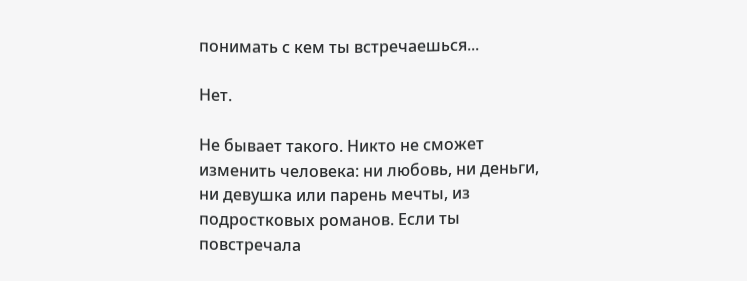понимать с кем ты встречаешься...

Нет.

Не бывает такого. Никто не сможет изменить человека: ни любовь, ни деньги, ни девушка или парень мечты, из подростковых романов. Если ты повстречала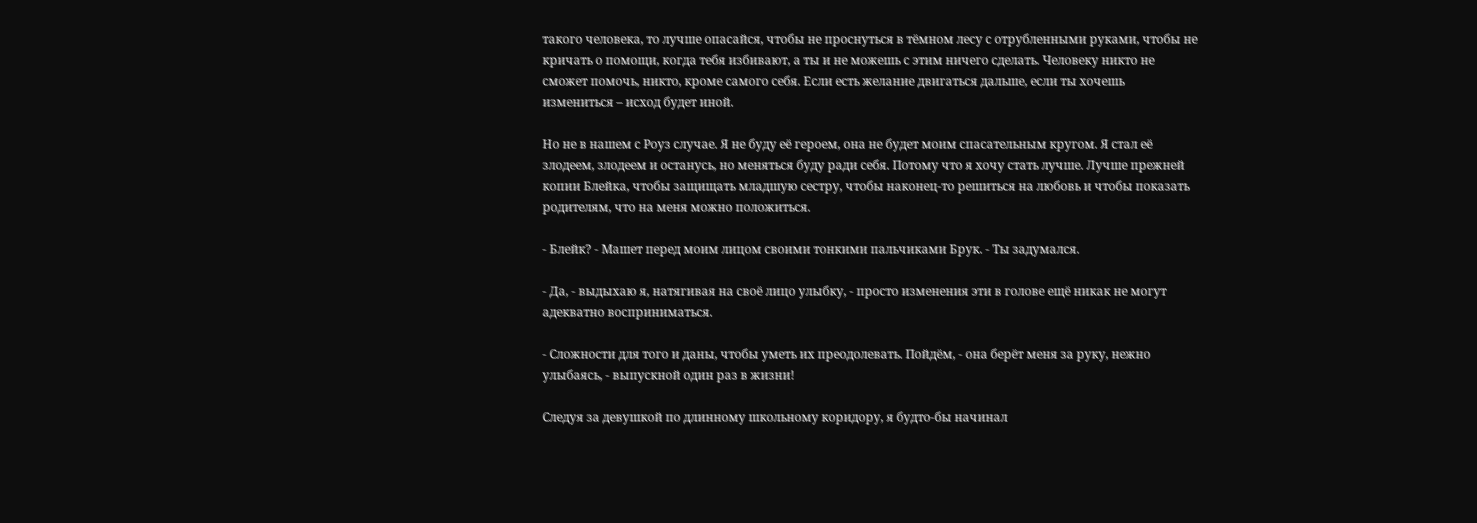такого человека, то лучше опасайся, чтобы не проснуться в тёмном лесу с отрубленными руками, чтобы не кричать о помощи, когда тебя избивают, а ты и не можешь с этим ничего сделать. Человеку никто не сможет помочь, никто, кроме самого себя. Если есть желание двигаться дальше, если ты хочешь измениться – исход будет иной.

Но не в нашем с Роуз случае. Я не буду её героем, она не будет моим спасательным кругом. Я стал её злодеем, злодеем и останусь, но меняться буду ради себя. Потому что я хочу стать лучше. Лучше прежней копии Блейка, чтобы защищать младшую сестру, чтобы наконец-то решиться на любовь и чтобы показать родителям, что на меня можно положиться.

- Блейк? - Машет перед моим лицом своими тонкими пальчиками Брук. - Ты задумался.

- Да, - выдыхаю я, натягивая на своё лицо улыбку, - просто изменения эти в голове ещё никак не могут адекватно восприниматься.

- Сложности для того и даны, чтобы уметь их преодолевать. Пойдём, - она берёт меня за руку, нежно улыбаясь, - выпускной один раз в жизни!

Следуя за девушкой по длинному школьному коридору, я будто-бы начинал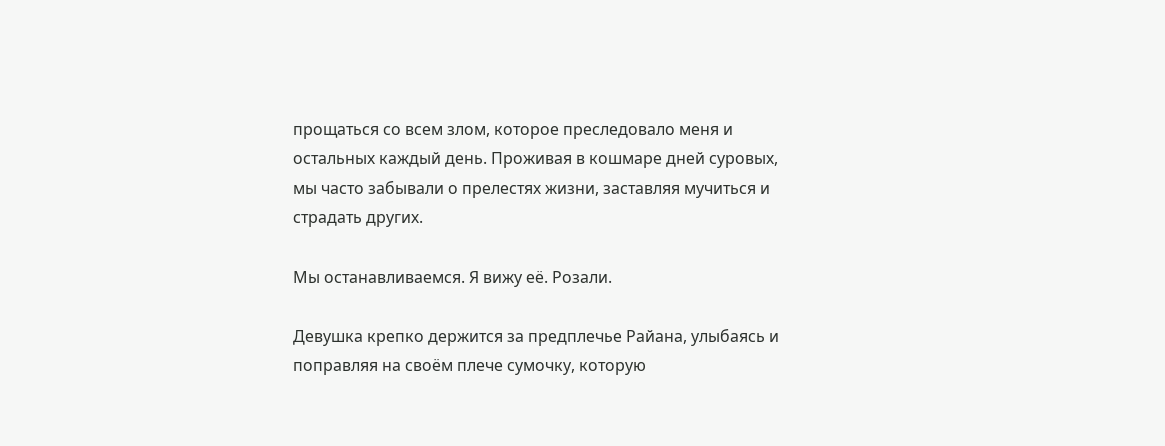прощаться со всем злом, которое преследовало меня и остальных каждый день. Проживая в кошмаре дней суровых, мы часто забывали о прелестях жизни, заставляя мучиться и страдать других.

Мы останавливаемся. Я вижу её. Розали.

Девушка крепко держится за предплечье Райана, улыбаясь и поправляя на своём плече сумочку, которую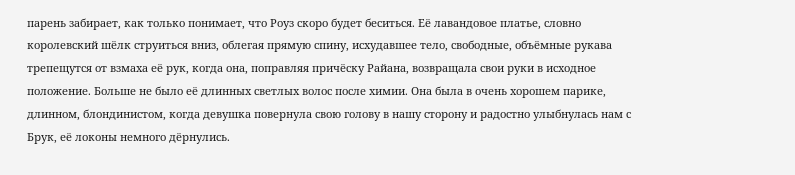парень забирает, как только понимает, что Роуз скоро будет беситься. Её лавандовое платье, словно королевский шёлк струиться вниз, облегая прямую спину, исхудавшее тело, свободные, объёмные рукава трепещутся от взмаха её рук, когда она, поправляя причёску Райана, возвращала свои руки в исходное положение. Больше не было её длинных светлых волос после химии. Она была в очень хорошем парике, длинном, блондинистом, когда девушка повернула свою голову в нашу сторону и радостно улыбнулась нам с Брук, её локоны немного дёрнулись.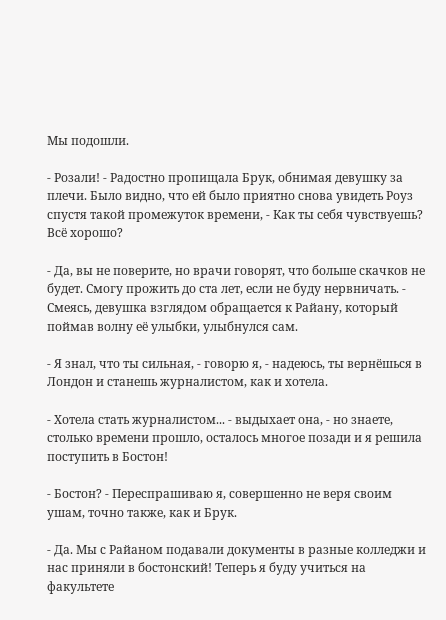Мы подошли.

- Розали! - Радостно пропищала Брук, обнимая девушку за плечи. Было видно, что ей было приятно снова увидеть Роуз спустя такой промежуток времени, - Как ты себя чувствуешь? Всё хорошо?

- Да, вы не поверите, но врачи говорят, что больше скачков не будет. Смогу прожить до ста лет, если не буду нервничать. - Смеясь, девушка взглядом обращается к Райану, который поймав волну её улыбки, улыбнулся сам.

- Я знал, что ты сильная, - говорю я, - надеюсь, ты вернёшься в Лондон и станешь журналистом, как и хотела.

- Хотела стать журналистом... - выдыхает она, - но знаете, столько времени прошло, осталось многое позади и я решила поступить в Бостон!

- Бостон? - Переспрашиваю я, совершенно не веря своим ушам, точно также, как и Брук.

- Да. Мы с Райаном подавали документы в разные колледжи и нас приняли в бостонский! Теперь я буду учиться на факультете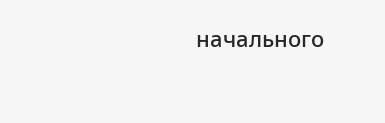начального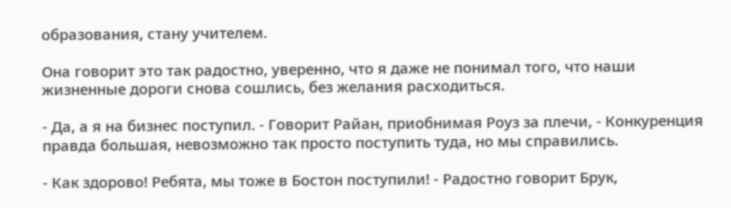образования, стану учителем.

Она говорит это так радостно, уверенно, что я даже не понимал того, что наши жизненные дороги снова сошлись, без желания расходиться.

- Да, а я на бизнес поступил. - Говорит Райан, приобнимая Роуз за плечи, - Конкуренция правда большая, невозможно так просто поступить туда, но мы справились.

- Как здорово! Ребята, мы тоже в Бостон поступили! - Радостно говорит Брук,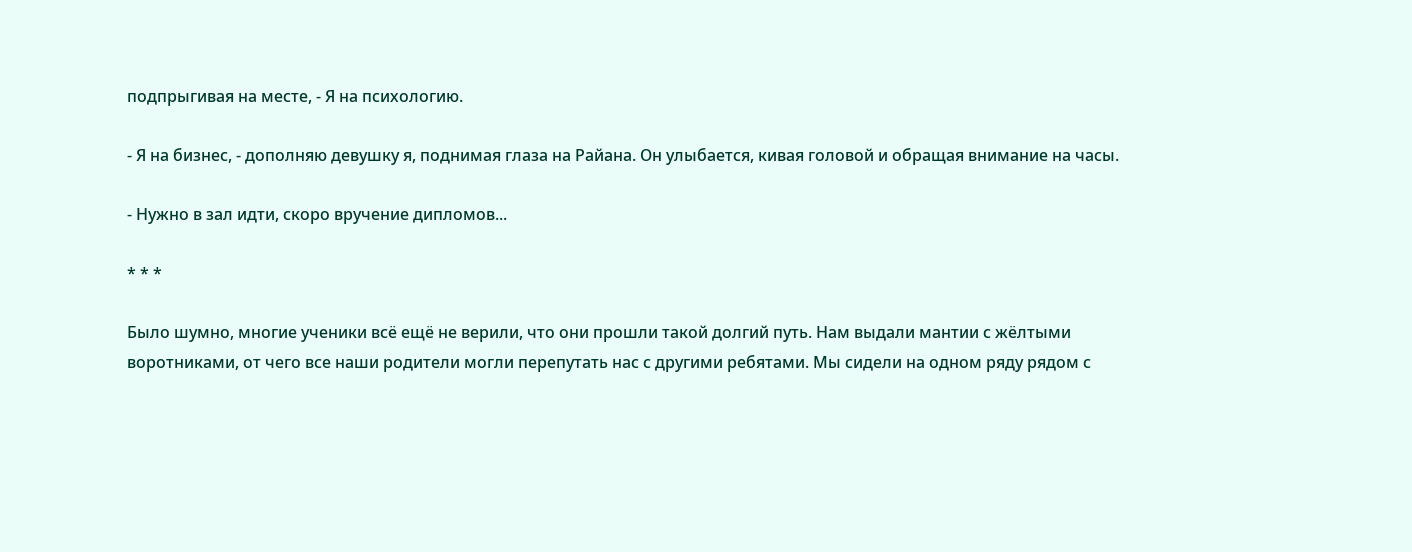подпрыгивая на месте, - Я на психологию.

- Я на бизнес, - дополняю девушку я, поднимая глаза на Райана. Он улыбается, кивая головой и обращая внимание на часы.

- Нужно в зал идти, скоро вручение дипломов...

* * *

Было шумно, многие ученики всё ещё не верили, что они прошли такой долгий путь. Нам выдали мантии с жёлтыми воротниками, от чего все наши родители могли перепутать нас с другими ребятами. Мы сидели на одном ряду рядом с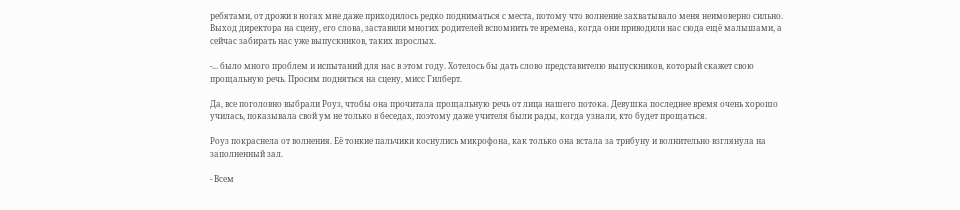ребятами, от дрожи в ногах мне даже приходилось редко подниматься с места, потому что волнение захватывало меня неимоверно сильно. Выход директора на сцену, его слова, заставили многих родителей вспомнить те времена, когда они приводили нас сюда ещё малышами, а сейчас забирать нас уже выпускников, таких взрослых.

-... было много проблем и испытаний для нас в этом году. Хотелось бы дать слово представителю выпускников, который скажет свою прощальную речь. Просим подняться на сцену, мисс Гилберт.

Да, все поголовно выбрали Роуз, чтобы она прочитала прощальную речь от лица нашего потока. Девушка последнее время очень хорошо училась, показывала свой ум не только в беседах, поэтому даже учителя были рады, когда узнали, кто будет прощаться.

Роуз покраснела от волнения. Её тонкие пальчики коснулись микрофона, как только она встала за трибуну и волнительно взглянула на заполненный зал.

- Всем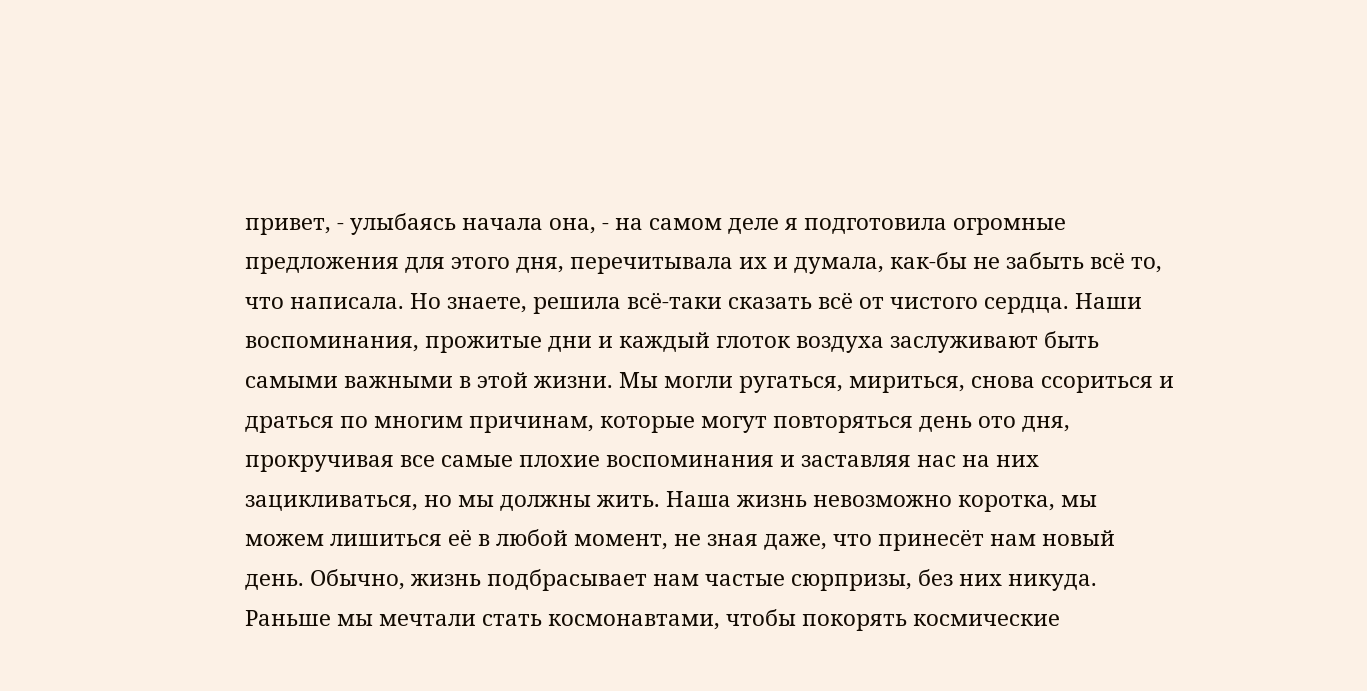привет, - улыбаясь начала она, - на самом деле я подготовила огромные предложения для этого дня, перечитывала их и думала, как-бы не забыть всё то, что написала. Но знаете, решила всё-таки сказать всё от чистого сердца. Наши воспоминания, прожитые дни и каждый глоток воздуха заслуживают быть самыми важными в этой жизни. Мы могли ругаться, мириться, снова ссориться и драться по многим причинам, которые могут повторяться день ото дня, прокручивая все самые плохие воспоминания и заставляя нас на них зацикливаться, но мы должны жить. Наша жизнь невозможно коротка, мы можем лишиться её в любой момент, не зная даже, что принесёт нам новый день. Обычно, жизнь подбрасывает нам частые сюрпризы, без них никуда. Раньше мы мечтали стать космонавтами, чтобы покорять космические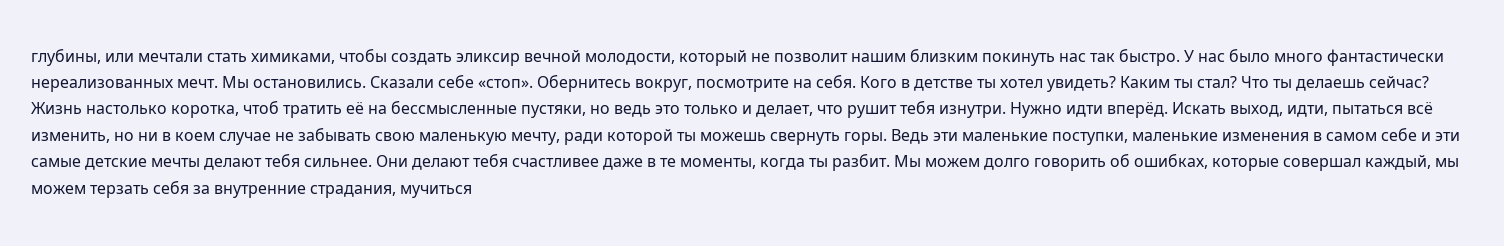глубины, или мечтали стать химиками, чтобы создать эликсир вечной молодости, который не позволит нашим близким покинуть нас так быстро. У нас было много фантастически нереализованных мечт. Мы остановились. Сказали себе «стоп». Обернитесь вокруг, посмотрите на себя. Кого в детстве ты хотел увидеть? Каким ты стал? Что ты делаешь сейчас? Жизнь настолько коротка, чтоб тратить её на бессмысленные пустяки, но ведь это только и делает, что рушит тебя изнутри. Нужно идти вперёд. Искать выход, идти, пытаться всё изменить, но ни в коем случае не забывать свою маленькую мечту, ради которой ты можешь свернуть горы. Ведь эти маленькие поступки, маленькие изменения в самом себе и эти самые детские мечты делают тебя сильнее. Они делают тебя счастливее даже в те моменты, когда ты разбит. Мы можем долго говорить об ошибках, которые совершал каждый, мы можем терзать себя за внутренние страдания, мучиться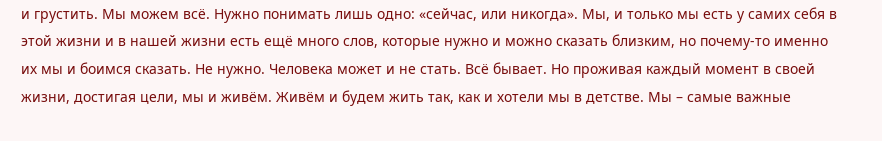и грустить. Мы можем всё. Нужно понимать лишь одно: «сейчас, или никогда». Мы, и только мы есть у самих себя в этой жизни и в нашей жизни есть ещё много слов, которые нужно и можно сказать близким, но почему-то именно их мы и боимся сказать. Не нужно. Человека может и не стать. Всё бывает. Но проживая каждый момент в своей жизни, достигая цели, мы и живём. Живём и будем жить так, как и хотели мы в детстве. Мы – самые важные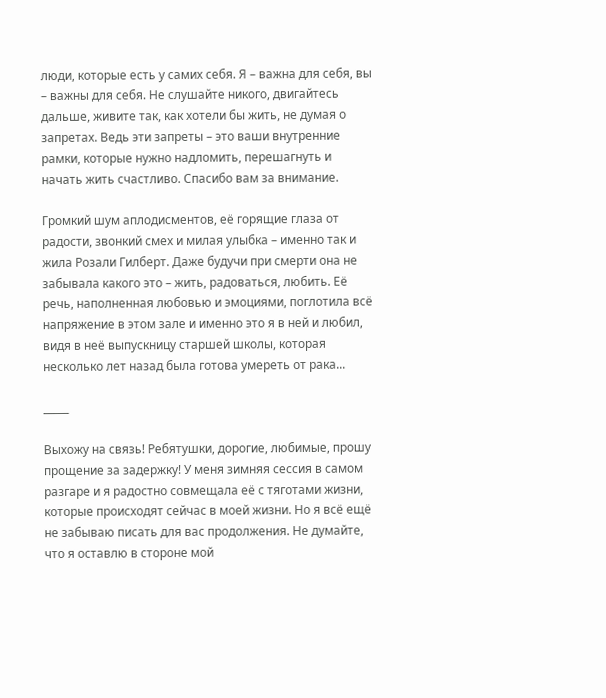люди, которые есть у самих себя. Я – важна для себя, вы – важны для себя. Не слушайте никого, двигайтесь дальше, живите так, как хотели бы жить, не думая о запретах. Ведь эти запреты – это ваши внутренние рамки, которые нужно надломить, перешагнуть и начать жить счастливо. Спасибо вам за внимание.

Громкий шум аплодисментов, её горящие глаза от радости, звонкий смех и милая улыбка – именно так и жила Розали Гилберт. Даже будучи при смерти она не забывала какого это – жить, радоваться, любить. Её речь, наполненная любовью и эмоциями, поглотила всё напряжение в этом зале и именно это я в ней и любил, видя в неё выпускницу старшей школы, которая несколько лет назад была готова умереть от рака...

_____

Выхожу на связь! Ребятушки, дорогие, любимые, прошу прощение за задержку! У меня зимняя сессия в самом разгаре и я радостно совмещала её с тяготами жизни, которые происходят сейчас в моей жизни. Но я всё ещё не забываю писать для вас продолжения. Не думайте, что я оставлю в стороне мой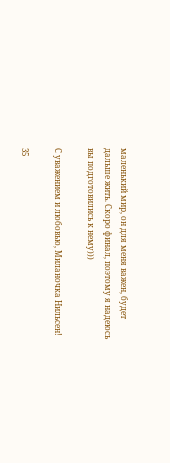маленький мир, он для меня важен, будет дальше жить. Скоро финал, поэтому я надеюсь вы подготовились к нему)))

С уважением и любовью, Миланочка Нильсен!

35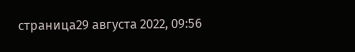страница29 августа 2022, 09:56